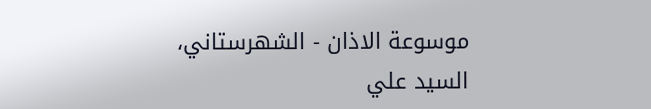موسوعة الاذان - الشهرستاني، السيد علي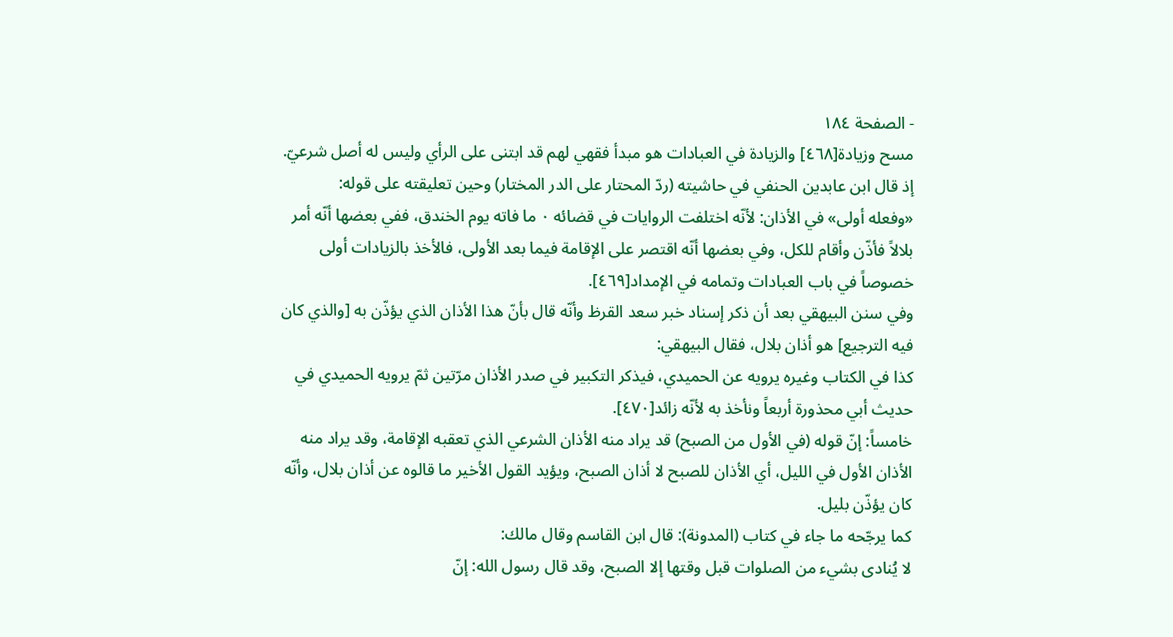- الصفحة ١٨٤
مسح وزيادة[٤٦٨] والزيادة في العبادات هو مبدأ فقهي لهم قد ابتنى على الرأي وليس له أصل شرعيّ.
إذ قال ابن عابدين الحنفي في حاشيته (ردّ المحتار على الدر المختار) وحين تعليقته على قوله:
«وفعله أولى» في الأذان: لأنّه اختلفت الروايات في قضائه ٠ ما فاته يوم الخندق، ففي بعضها أنّه أمر بلالاً فأذّن وأقام للكل، وفي بعضها أنّه اقتصر على الإقامة فيما بعد الأولى، فالأخذ بالزيادات أولى خصوصاً في باب العبادات وتمامه في الإمداد[٤٦٩].
وفي سنن البيهقي بعد أن ذكر إسناد خبر سعد القرظ وأنّه قال بأنّ هذا الأذان الذي يؤذّن به [والذي كان فيه الترجيع] هو أذان بلال، فقال البيهقي:
كذا في الكتاب وغيره يرويه عن الحميدي، فيذكر التكبير في صدر الأذان مرّتين ثمّ يرويه الحميدي في حديث أبي محذورة أربعاً ونأخذ به لأنّه زائد[٤٧٠].
خامساً: إنّ قوله (في الأول من الصبح) قد يراد منه الأذان الشرعي الذي تعقبه الإقامة، وقد يراد منه الأذان الأول في الليل، أي الأذان للصبح لا أذان الصبح، ويؤيد القول الأخير ما قالوه عن أذان بلال، وأنّه كان يؤذّن بليل.
كما يرجّحه ما جاء في كتاب (المدونة): قال ابن القاسم وقال مالك:
لا يُنادى بشيء من الصلوات قبل وقتها إلا الصبح، وقد قال رسول الله: إنّ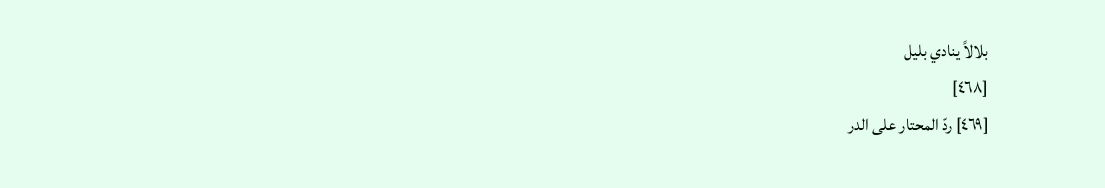بلالاً ينادي بليل
[٤٦٨]
[٤٦٩] ردّ المحتار على الدر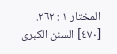المختار ١ : ٢٦٢.
[٤٧٠] السنن الكبرى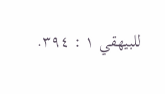للبيهقي ١ : ٣٩٤.